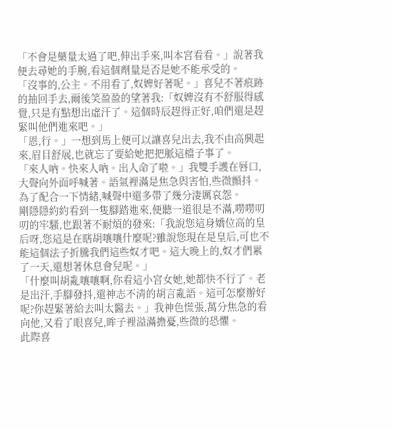「不會是藥量太過了吧,伸出手來,叫本宮看看。」說著我便去尋她的手腕,看這個劑量是否是她不能承受的。
「沒事的,公主。不用看了,奴婢好著呢。」喜兒不著痕跡的抽回手去,爾後笑盈盈的望著我:「奴婢沒有不舒服得感覺,只是有點想出虛汗了。這個時辰趕得正好,咱們還是趕緊叫他們進來吧。」
「恩,行。」一想到馬上便可以讓喜兒出去,我不由高興起來,眉目舒展,也就忘了要給她把把脈這檔子事了。
「來人吶。快來人吶。出人命了啦。」我雙手護在唇口,大聲向外面呼喊著。語氣裡滿是焦急與害怕,些微顫抖。為了配合一下情緒,喊聲中還多帶了幾分淒厲哀怨。
剛隱隱約約看到一隻腳踏進來,便聽一道很是不滿,嘮嘮叨叨的牢騷,也跟著不耐煩的發來:「我說您這身嬌位高的皇后呀,您這是在瞎胡嚷嚷什麼呢?雖說您現在是皇后,可也不能這個法子折騰我們這些奴才吧。這大晚上的,奴才們累了一天,還想著休息會兒呢。」
「什麼叫胡亂嚷嚷啊,你看這小宮女她,她都快不行了。老是出汗,手腳發抖,還神志不清的胡言亂語。這可怎麼辦好呢?你趕緊著給去叫太醫去。」我神色慌張,萬分焦急的看向他,又看了眼喜兒,眸子裡溢滿擔憂,些微的恐懼。
此際喜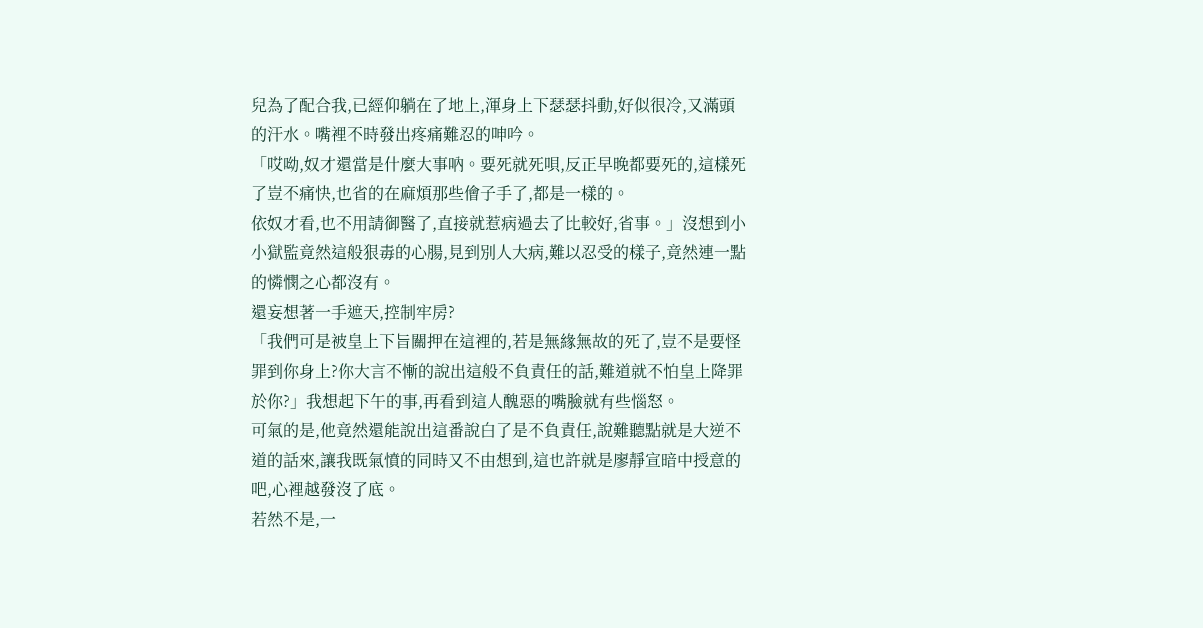兒為了配合我,已經仰躺在了地上,渾身上下瑟瑟抖動,好似很冷,又滿頭的汗水。嘴裡不時發出疼痛難忍的呻吟。
「哎呦,奴才還當是什麼大事吶。要死就死唄,反正早晚都要死的,這樣死了豈不痛快,也省的在麻煩那些儈子手了,都是一樣的。
依奴才看,也不用請御醫了,直接就惹病過去了比較好,省事。」沒想到小小獄監竟然這般狠毒的心腸,見到別人大病,難以忍受的樣子,竟然連一點的憐憫之心都沒有。
還妄想著一手遮天,控制牢房?
「我們可是被皇上下旨關押在這裡的,若是無緣無故的死了,豈不是要怪罪到你身上?你大言不慚的說出這般不負責任的話,難道就不怕皇上降罪於你?」我想起下午的事,再看到這人醜惡的嘴臉就有些惱怒。
可氣的是,他竟然還能說出這番說白了是不負責任,說難聽點就是大逆不道的話來,讓我既氣憤的同時又不由想到,這也許就是廖靜宣暗中授意的吧,心裡越發沒了底。
若然不是,一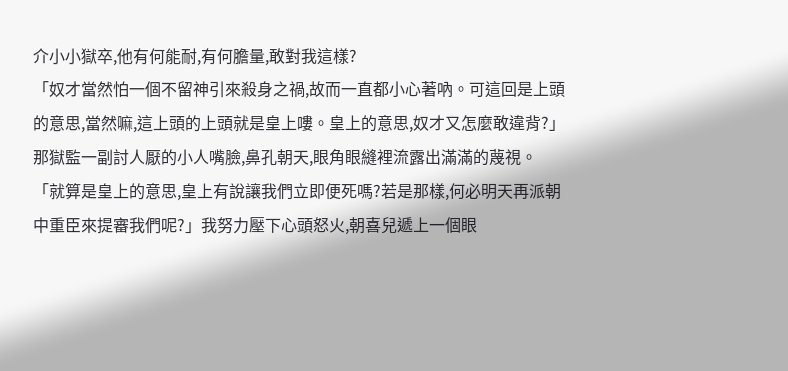介小小獄卒,他有何能耐,有何膽量,敢對我這樣?
「奴才當然怕一個不留神引來殺身之禍,故而一直都小心著吶。可這回是上頭的意思,當然嘛,這上頭的上頭就是皇上嘍。皇上的意思,奴才又怎麼敢違背?」那獄監一副討人厭的小人嘴臉,鼻孔朝天,眼角眼縫裡流露出滿滿的蔑視。
「就算是皇上的意思,皇上有說讓我們立即便死嗎?若是那樣,何必明天再派朝中重臣來提審我們呢?」我努力壓下心頭怒火,朝喜兒遞上一個眼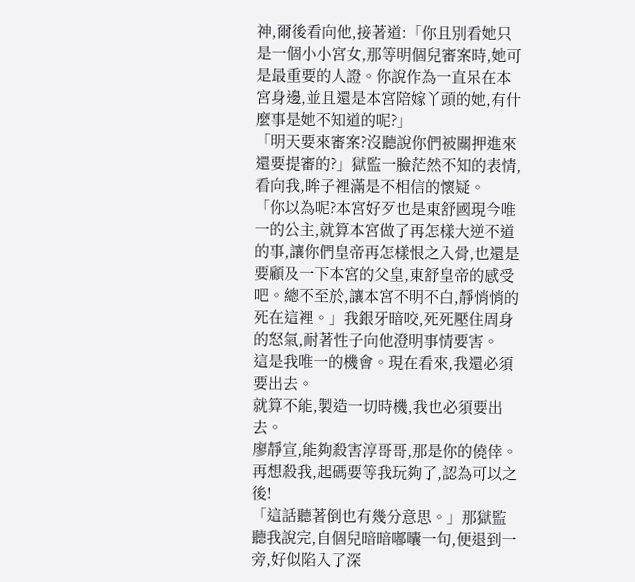神,爾後看向他,接著道:「你且別看她只是一個小小宮女,那等明個兒審案時,她可是最重要的人證。你說作為一直呆在本宮身邊,並且還是本宮陪嫁丫頭的她,有什麼事是她不知道的呢?」
「明天要來審案?沒聽說你們被關押進來還要提審的?」獄監一臉茫然不知的表情,看向我,眸子裡滿是不相信的懷疑。
「你以為呢?本宮好歹也是東舒國現今唯一的公主,就算本宮做了再怎樣大逆不道的事,讓你們皇帝再怎樣恨之入骨,也還是要顧及一下本宮的父皇,東舒皇帝的感受吧。總不至於,讓本宮不明不白,靜悄悄的死在這裡。」我銀牙暗咬,死死壓住周身的怒氣,耐著性子向他澄明事情要害。
這是我唯一的機會。現在看來,我還必須要出去。
就算不能,製造一切時機,我也必須要出去。
廖靜宣,能夠殺害淳哥哥,那是你的僥倖。再想殺我,起碼要等我玩夠了,認為可以之後!
「這話聽著倒也有幾分意思。」那獄監聽我說完,自個兒暗暗嘟囔一句,便退到一旁,好似陷入了深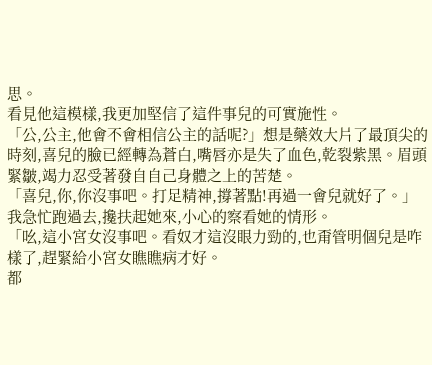思。
看見他這模樣,我更加堅信了這件事兒的可實施性。
「公,公主,他會不會相信公主的話呢?」想是藥效大片了最頂尖的時刻,喜兒的臉已經轉為蒼白,嘴唇亦是失了血色,乾裂紫黑。眉頭緊皺,竭力忍受著發自自己身體之上的苦楚。
「喜兒,你,你沒事吧。打足精神,撐著點!再過一會兒就好了。」我急忙跑過去,攙扶起她來,小心的察看她的情形。
「吆,這小宮女沒事吧。看奴才這沒眼力勁的,也甭管明個兒是咋樣了,趕緊給小宮女瞧瞧病才好。
都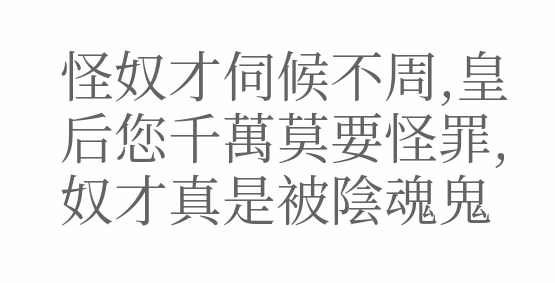怪奴才伺候不周,皇后您千萬莫要怪罪,奴才真是被陰魂鬼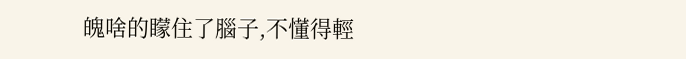魄啥的矇住了腦子,不懂得輕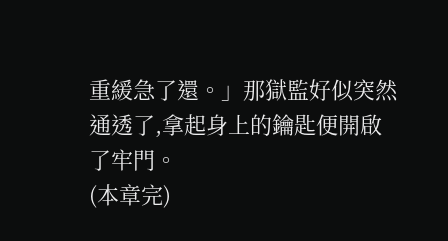重緩急了還。」那獄監好似突然通透了,拿起身上的鑰匙便開啟了牢門。
(本章完)